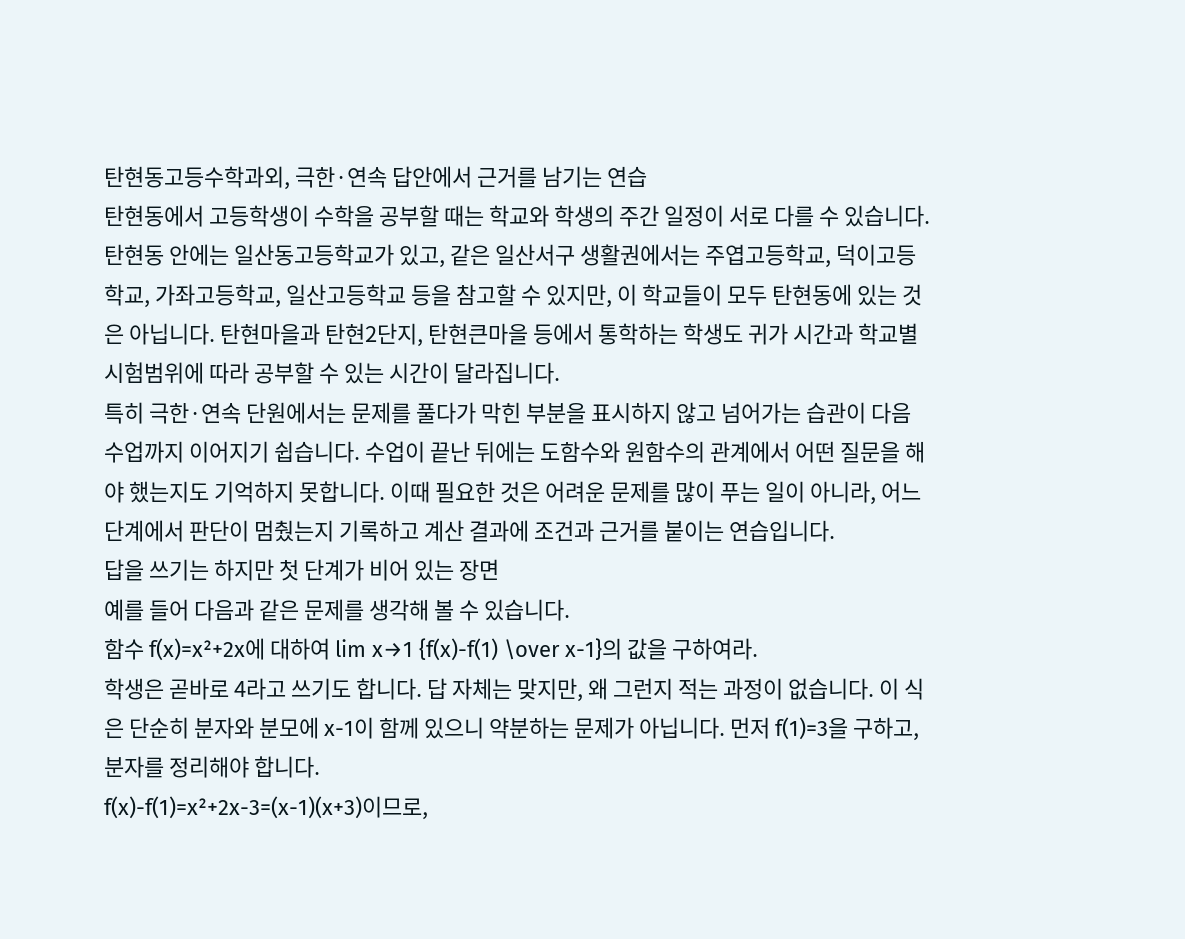탄현동고등수학과외, 극한·연속 답안에서 근거를 남기는 연습
탄현동에서 고등학생이 수학을 공부할 때는 학교와 학생의 주간 일정이 서로 다를 수 있습니다. 탄현동 안에는 일산동고등학교가 있고, 같은 일산서구 생활권에서는 주엽고등학교, 덕이고등학교, 가좌고등학교, 일산고등학교 등을 참고할 수 있지만, 이 학교들이 모두 탄현동에 있는 것은 아닙니다. 탄현마을과 탄현2단지, 탄현큰마을 등에서 통학하는 학생도 귀가 시간과 학교별 시험범위에 따라 공부할 수 있는 시간이 달라집니다.
특히 극한·연속 단원에서는 문제를 풀다가 막힌 부분을 표시하지 않고 넘어가는 습관이 다음 수업까지 이어지기 쉽습니다. 수업이 끝난 뒤에는 도함수와 원함수의 관계에서 어떤 질문을 해야 했는지도 기억하지 못합니다. 이때 필요한 것은 어려운 문제를 많이 푸는 일이 아니라, 어느 단계에서 판단이 멈췄는지 기록하고 계산 결과에 조건과 근거를 붙이는 연습입니다.
답을 쓰기는 하지만 첫 단계가 비어 있는 장면
예를 들어 다음과 같은 문제를 생각해 볼 수 있습니다.
함수 f(x)=x²+2x에 대하여 lim x→1 {f(x)-f(1) \over x-1}의 값을 구하여라.
학생은 곧바로 4라고 쓰기도 합니다. 답 자체는 맞지만, 왜 그런지 적는 과정이 없습니다. 이 식은 단순히 분자와 분모에 x-1이 함께 있으니 약분하는 문제가 아닙니다. 먼저 f(1)=3을 구하고, 분자를 정리해야 합니다.
f(x)-f(1)=x²+2x-3=(x-1)(x+3)이므로,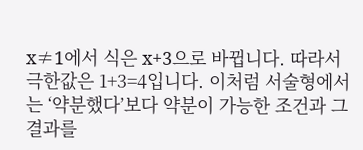x≠1에서 식은 x+3으로 바뀝니다. 따라서 극한값은 1+3=4입니다. 이처럼 서술형에서는 ‘약분했다’보다 약분이 가능한 조건과 그 결과를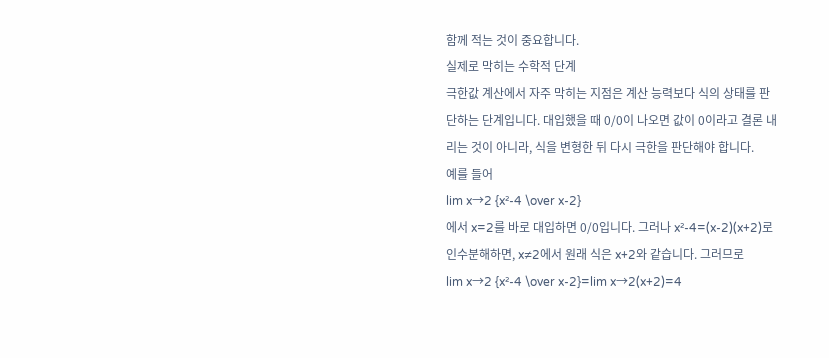함께 적는 것이 중요합니다.
실제로 막히는 수학적 단계
극한값 계산에서 자주 막히는 지점은 계산 능력보다 식의 상태를 판단하는 단계입니다. 대입했을 때 0/0이 나오면 값이 0이라고 결론 내리는 것이 아니라, 식을 변형한 뒤 다시 극한을 판단해야 합니다.
예를 들어
lim x→2 {x²-4 \over x-2}
에서 x=2를 바로 대입하면 0/0입니다. 그러나 x²-4=(x-2)(x+2)로 인수분해하면, x≠2에서 원래 식은 x+2와 같습니다. 그러므로
lim x→2 {x²-4 \over x-2}=lim x→2(x+2)=4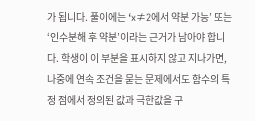가 됩니다. 풀이에는 ‘x≠2에서 약분 가능’ 또는 ‘인수분해 후 약분’이라는 근거가 남아야 합니다. 학생이 이 부분을 표시하지 않고 지나가면, 나중에 연속 조건을 묻는 문제에서도 함수의 특정 점에서 정의된 값과 극한값을 구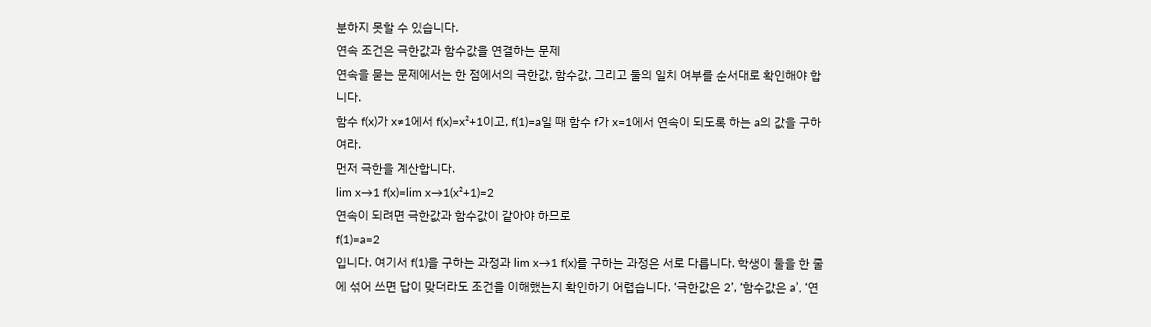분하지 못할 수 있습니다.
연속 조건은 극한값과 함수값을 연결하는 문제
연속을 묻는 문제에서는 한 점에서의 극한값, 함수값, 그리고 둘의 일치 여부를 순서대로 확인해야 합니다.
함수 f(x)가 x≠1에서 f(x)=x²+1이고, f(1)=a일 때 함수 f가 x=1에서 연속이 되도록 하는 a의 값을 구하여라.
먼저 극한을 계산합니다.
lim x→1 f(x)=lim x→1(x²+1)=2
연속이 되려면 극한값과 함수값이 같아야 하므로
f(1)=a=2
입니다. 여기서 f(1)을 구하는 과정과 lim x→1 f(x)를 구하는 과정은 서로 다릅니다. 학생이 둘을 한 줄에 섞어 쓰면 답이 맞더라도 조건을 이해했는지 확인하기 어렵습니다. ‘극한값은 2’, ‘함수값은 a’, ‘연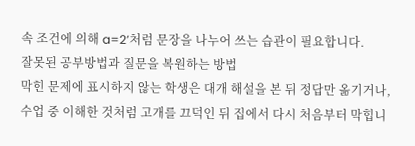속 조건에 의해 a=2’처럼 문장을 나누어 쓰는 습관이 필요합니다.
잘못된 공부방법과 질문을 복원하는 방법
막힌 문제에 표시하지 않는 학생은 대개 해설을 본 뒤 정답만 옮기거나, 수업 중 이해한 것처럼 고개를 끄덕인 뒤 집에서 다시 처음부터 막힙니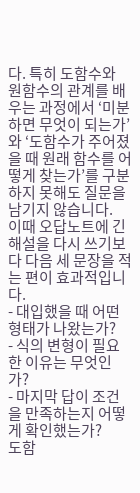다. 특히 도함수와 원함수의 관계를 배우는 과정에서 ‘미분하면 무엇이 되는가’와 ‘도함수가 주어졌을 때 원래 함수를 어떻게 찾는가’를 구분하지 못해도 질문을 남기지 않습니다.
이때 오답노트에 긴 해설을 다시 쓰기보다 다음 세 문장을 적는 편이 효과적입니다.
- 대입했을 때 어떤 형태가 나왔는가?
- 식의 변형이 필요한 이유는 무엇인가?
- 마지막 답이 조건을 만족하는지 어떻게 확인했는가?
도함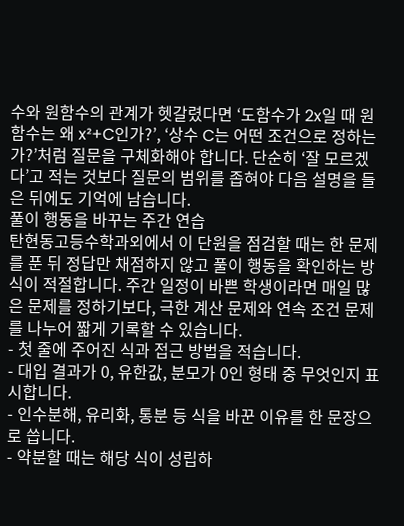수와 원함수의 관계가 헷갈렸다면 ‘도함수가 2x일 때 원함수는 왜 x²+C인가?’, ‘상수 C는 어떤 조건으로 정하는가?’처럼 질문을 구체화해야 합니다. 단순히 ‘잘 모르겠다’고 적는 것보다 질문의 범위를 좁혀야 다음 설명을 들은 뒤에도 기억에 남습니다.
풀이 행동을 바꾸는 주간 연습
탄현동고등수학과외에서 이 단원을 점검할 때는 한 문제를 푼 뒤 정답만 채점하지 않고 풀이 행동을 확인하는 방식이 적절합니다. 주간 일정이 바쁜 학생이라면 매일 많은 문제를 정하기보다, 극한 계산 문제와 연속 조건 문제를 나누어 짧게 기록할 수 있습니다.
- 첫 줄에 주어진 식과 접근 방법을 적습니다.
- 대입 결과가 0, 유한값, 분모가 0인 형태 중 무엇인지 표시합니다.
- 인수분해, 유리화, 통분 등 식을 바꾼 이유를 한 문장으로 씁니다.
- 약분할 때는 해당 식이 성립하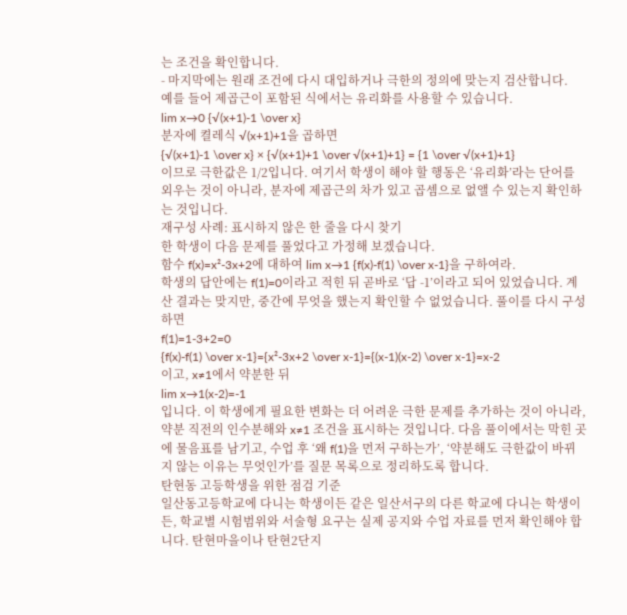는 조건을 확인합니다.
- 마지막에는 원래 조건에 다시 대입하거나 극한의 정의에 맞는지 검산합니다.
예를 들어 제곱근이 포함된 식에서는 유리화를 사용할 수 있습니다.
lim x→0 {√(x+1)-1 \over x}
분자에 켤레식 √(x+1)+1을 곱하면
{√(x+1)-1 \over x} × {√(x+1)+1 \over √(x+1)+1} = {1 \over √(x+1)+1}
이므로 극한값은 1/2입니다. 여기서 학생이 해야 할 행동은 ‘유리화’라는 단어를 외우는 것이 아니라, 분자에 제곱근의 차가 있고 곱셈으로 없앨 수 있는지 확인하는 것입니다.
재구성 사례: 표시하지 않은 한 줄을 다시 찾기
한 학생이 다음 문제를 풀었다고 가정해 보겠습니다.
함수 f(x)=x²-3x+2에 대하여 lim x→1 {f(x)-f(1) \over x-1}을 구하여라.
학생의 답안에는 f(1)=0이라고 적힌 뒤 곧바로 ‘답 -1’이라고 되어 있었습니다. 계산 결과는 맞지만, 중간에 무엇을 했는지 확인할 수 없었습니다. 풀이를 다시 구성하면
f(1)=1-3+2=0
{f(x)-f(1) \over x-1}={x²-3x+2 \over x-1}={(x-1)(x-2) \over x-1}=x-2
이고, x≠1에서 약분한 뒤
lim x→1(x-2)=-1
입니다. 이 학생에게 필요한 변화는 더 어려운 극한 문제를 추가하는 것이 아니라, 약분 직전의 인수분해와 x≠1 조건을 표시하는 것입니다. 다음 풀이에서는 막힌 곳에 물음표를 남기고, 수업 후 ‘왜 f(1)을 먼저 구하는가’, ‘약분해도 극한값이 바뀌지 않는 이유는 무엇인가’를 질문 목록으로 정리하도록 합니다.
탄현동 고등학생을 위한 점검 기준
일산동고등학교에 다니는 학생이든 같은 일산서구의 다른 학교에 다니는 학생이든, 학교별 시험범위와 서술형 요구는 실제 공지와 수업 자료를 먼저 확인해야 합니다. 탄현마을이나 탄현2단지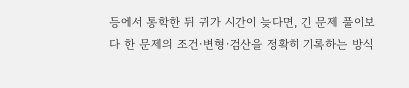등에서 통학한 뒤 귀가 시간이 늦다면, 긴 문제 풀이보다 한 문제의 조건·변형·검산을 정확히 기록하는 방식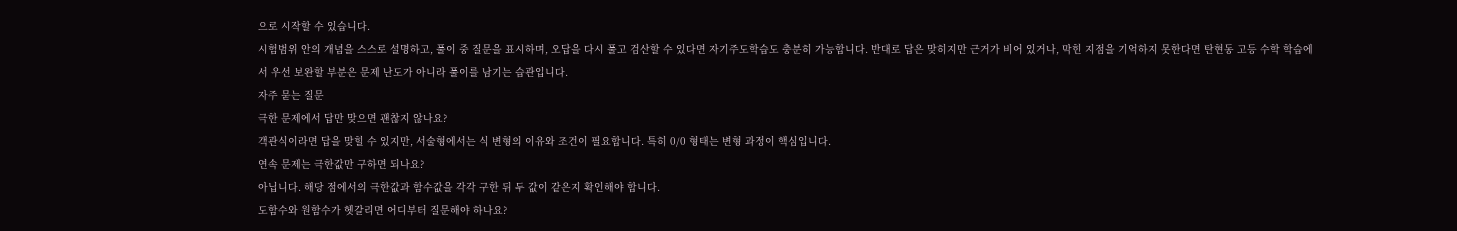으로 시작할 수 있습니다.
시험범위 안의 개념을 스스로 설명하고, 풀이 중 질문을 표시하며, 오답을 다시 풀고 검산할 수 있다면 자기주도학습도 충분히 가능합니다. 반대로 답은 맞히지만 근거가 비어 있거나, 막힌 지점을 기억하지 못한다면 탄현동 고등 수학 학습에서 우선 보완할 부분은 문제 난도가 아니라 풀이를 남기는 습관입니다.
자주 묻는 질문
극한 문제에서 답만 맞으면 괜찮지 않나요?
객관식이라면 답을 맞힐 수 있지만, 서술형에서는 식 변형의 이유와 조건이 필요합니다. 특히 0/0 형태는 변형 과정이 핵심입니다.
연속 문제는 극한값만 구하면 되나요?
아닙니다. 해당 점에서의 극한값과 함수값을 각각 구한 뒤 두 값이 같은지 확인해야 합니다.
도함수와 원함수가 헷갈리면 어디부터 질문해야 하나요?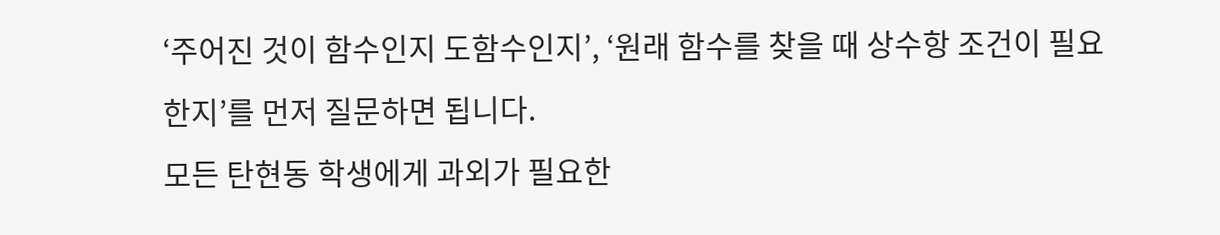‘주어진 것이 함수인지 도함수인지’, ‘원래 함수를 찾을 때 상수항 조건이 필요한지’를 먼저 질문하면 됩니다.
모든 탄현동 학생에게 과외가 필요한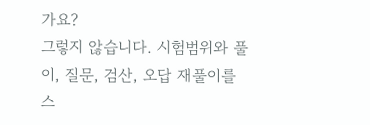가요?
그렇지 않습니다. 시험범위와 풀이, 질문, 검산, 오답 재풀이를 스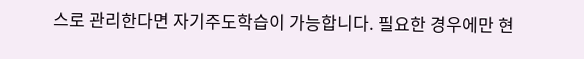스로 관리한다면 자기주도학습이 가능합니다. 필요한 경우에만 현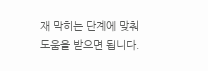재 막히는 단계에 맞춰 도움을 받으면 됩니다.